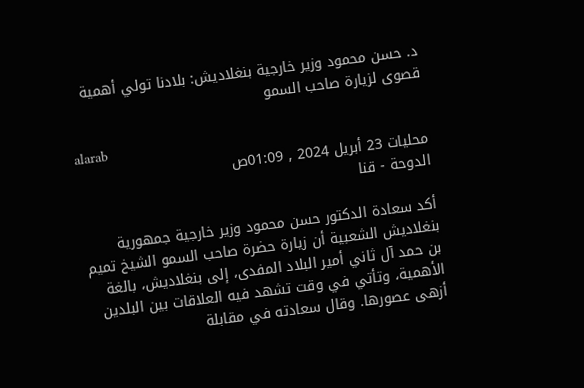د. حسن محمود وزير خارجية بنغلاديش: بلادنا تولي أهمية قصوى لزيارة صاحب السمو

alarab
محليات 23 أبريل 2024 , 01:09ص
الدوحة - قنا

أكد سعادة الدكتور حسن محمود وزير خارجية جمهورية بنغلاديش الشعبية أن زيارة حضرة صاحب السمو الشيخ تميم بن حمد آل ثاني أمير البلاد المفدى، إلى بنغلاديش، بالغة الأهمية، وتأتي في وقت تشهد فيه العلاقات بين البلدين أزهى عصورها. وقال سعادته في مقابلة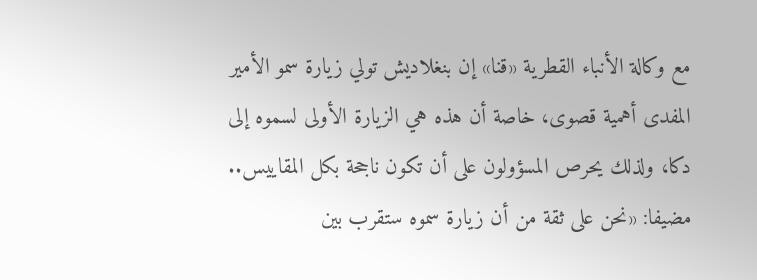مع وكالة الأنباء القطرية «قنا» إن بنغلاديش تولي زيارة سمو الأمير المفدى أهمية قصوى، خاصة أن هذه هي الزيارة الأولى لسموه إلى دكا، ولذلك يحرص المسؤولون على أن تكون ناجحة بكل المقاييس.. مضيفا: «نحن على ثقة من أن زيارة سموه ستقرب بين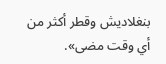بنغلاديش وقطر أكثر من أي وقت مضى».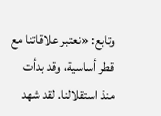وتابع: «نعتبر علاقاتنا مع قطر أساسية، وقد بدأت منذ استقلالنا. لقد شهد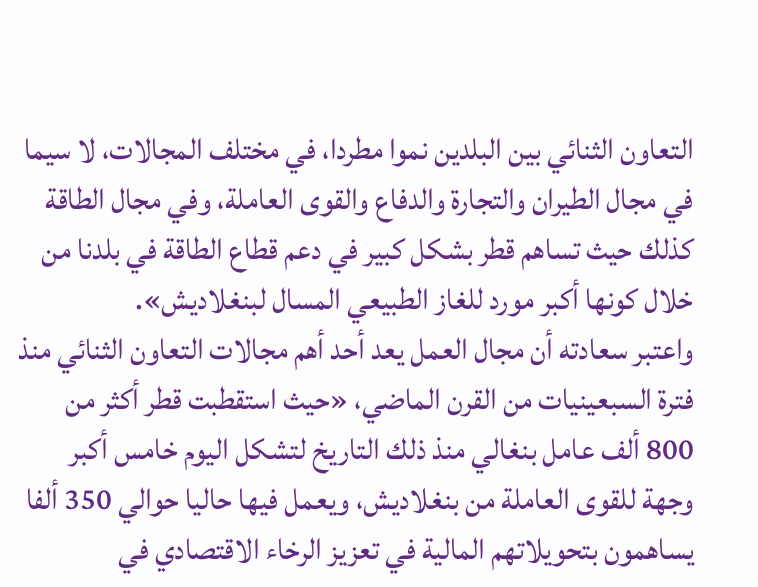التعاون الثنائي بين البلدين نموا مطردا، في مختلف المجالات، لا سيما في مجال الطيران والتجارة والدفاع والقوى العاملة، وفي مجال الطاقة كذلك حيث تساهم قطر بشكل كبير في دعم قطاع الطاقة في بلدنا من خلال كونها أكبر مورد للغاز الطبيعي المسال لبنغلاديش».
واعتبر سعادته أن مجال العمل يعد أحد أهم مجالات التعاون الثنائي منذ فترة السبعينيات من القرن الماضي، «حيث استقطبت قطر أكثر من 800 ألف عامل بنغالي منذ ذلك التاريخ لتشكل اليوم خامس أكبر وجهة للقوى العاملة من بنغلاديش، ويعمل فيها حاليا حوالي 350 ألفا يساهمون بتحويلاتهم المالية في تعزيز الرخاء الاقتصادي في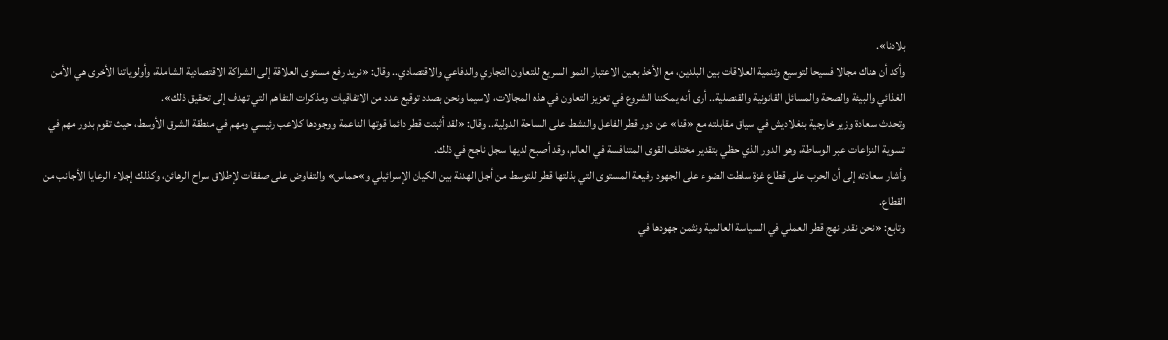بلادنا».
وأكد أن هناك مجالا فسيحا لتوسيع وتنمية العلاقات بين البلدين، مع الأخذ بعين الاعتبار النمو السريع للتعاون التجاري والدفاعي والاقتصادي.. وقال: «نريد رفع مستوى العلاقة إلى الشراكة الاقتصادية الشاملة، وأولوياتنا الأخرى هي الأمن الغذائي والبيئة والصحة والمسائل القانونية والقنصلية.. أرى أنه يمكننا الشروع في تعزيز التعاون في هذه المجالات، لاسيما ونحن بصدد توقيع عدد من الاتفاقيات ومذكرات التفاهم التي تهدف إلى تحقيق ذلك».
وتحدث سعادة وزير خارجية بنغلاديش في سياق مقابلته مع «قنا» عن دور قطر الفاعل والنشط على الساحة الدولية.. وقال: «لقد أثبتت قطر دائما قوتها الناعمة ووجودها كلاعب رئيسي ومهم في منطقة الشرق الأوسط، حيث تقوم بدور مهم في تسوية النزاعات عبر الوساطة، وهو الدور الذي حظي بتقدير مختلف القوى المتنافسة في العالم، وقد أصبح لديها سجل ناجح في ذلك.
وأشار سعادته إلى أن الحرب على قطاع غزة سلطت الضوء على الجهود رفيعة المستوى التي بذلتها قطر للتوسط من أجل الهدنة بين الكيان الإسرائيلي و»حماس» والتفاوض على صفقات لإطلاق سراح الرهائن، وكذلك إجلاء الرعايا الأجانب من القطاع.
وتابع: «نحن نقدر نهج قطر العملي في السياسة العالمية ونثمن جهودها في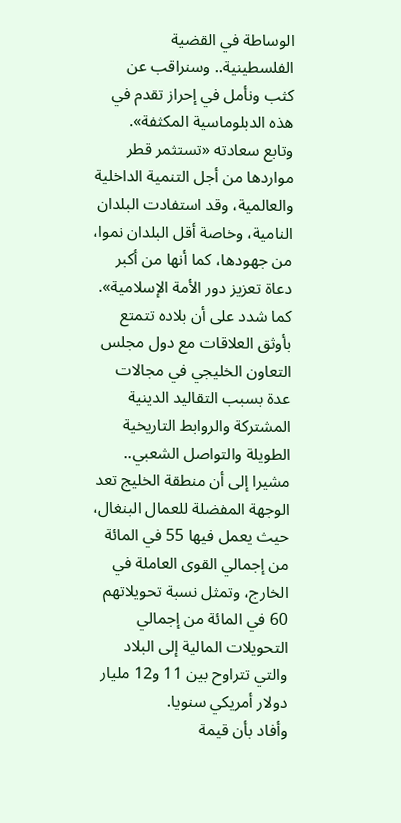الوساطة في القضية الفلسطينية.. وسنراقب عن كثب ونأمل في إحراز تقدم في هذه الدبلوماسية المكثفة».
وتابع سعادته «تستثمر قطر مواردها من أجل التنمية الداخلية والعالمية، وقد استفادت البلدان النامية، وخاصة أقل البلدان نموا، من جهودها، كما أنها من أكبر دعاة تعزيز دور الأمة الإسلامية».
كما شدد على أن بلاده تتمتع بأوثق العلاقات مع دول مجلس التعاون الخليجي في مجالات عدة بسبب التقاليد الدينية المشتركة والروابط التاريخية الطويلة والتواصل الشعبي.. مشيرا إلى أن منطقة الخليج تعد الوجهة المفضلة للعمال البنغال، حيث يعمل فيها 55 في المائة من إجمالي القوى العاملة في الخارج، وتمثل نسبة تحويلاتهم 60 في المائة من إجمالي التحويلات المالية إلى البلاد والتي تتراوح بين 11 و12 مليار دولار أمريكي سنويا.
وأفاد بأن قيمة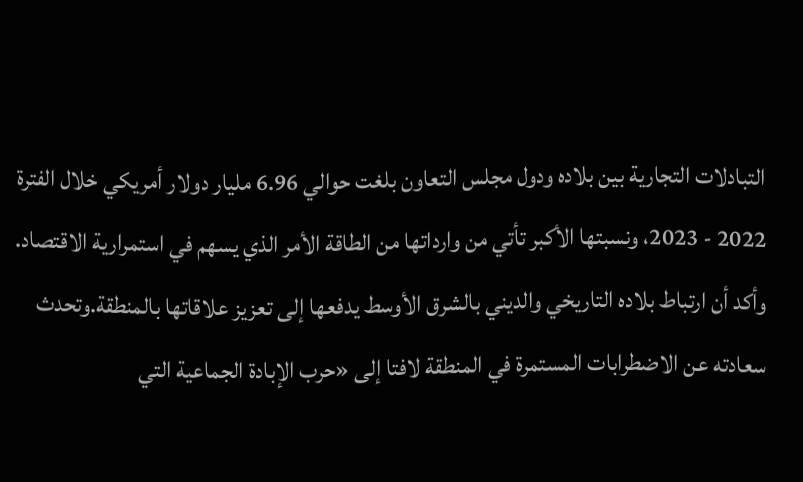التبادلات التجارية بين بلاده ودول مجلس التعاون بلغت حوالي 6.96 مليار دولار أمريكي خلال الفترة 2022 - 2023، ونسبتها الأكبر تأتي من وارداتها من الطاقة الأمر الذي يسهم في استمرارية الاقتصاد.
وأكد أن ارتباط بلاده التاريخي والديني بالشرق الأوسط يدفعها إلى تعزيز علاقاتها بالمنطقة.وتحدث سعادته عن الاضطرابات المستمرة في المنطقة لافتا إلى «حرب الإبادة الجماعية التي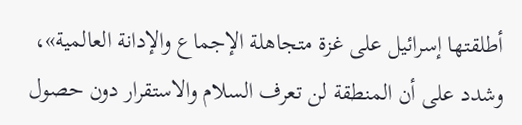أطلقتها إسرائيل على غزة متجاهلة الإجماع والإدانة العالمية»، وشدد على أن المنطقة لن تعرف السلام والاستقرار دون حصول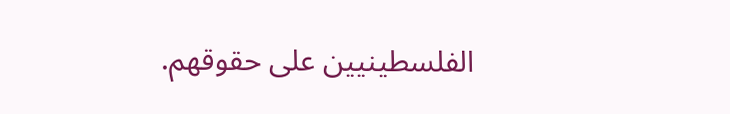الفلسطينيين على حقوقهم.